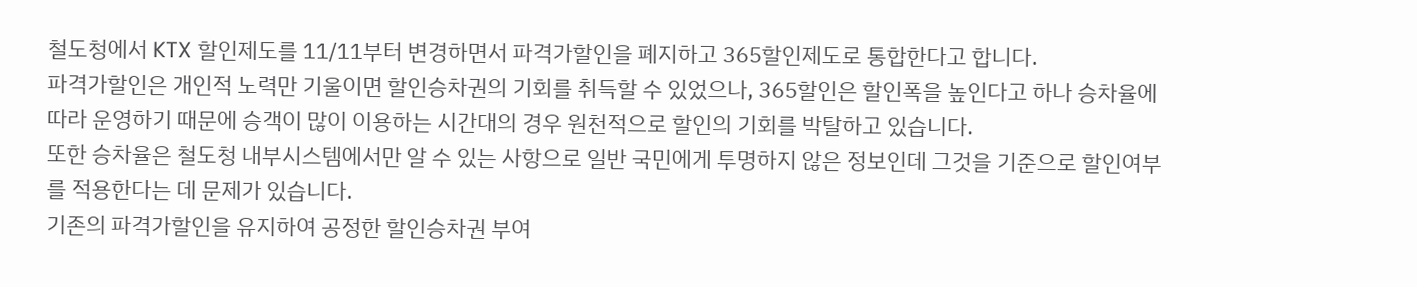철도청에서 KTX 할인제도를 11/11부터 변경하면서 파격가할인을 폐지하고 365할인제도로 통합한다고 합니다.
파격가할인은 개인적 노력만 기울이면 할인승차권의 기회를 취득할 수 있었으나, 365할인은 할인폭을 높인다고 하나 승차율에 따라 운영하기 때문에 승객이 많이 이용하는 시간대의 경우 원천적으로 할인의 기회를 박탈하고 있습니다.
또한 승차율은 철도청 내부시스템에서만 알 수 있는 사항으로 일반 국민에게 투명하지 않은 정보인데 그것을 기준으로 할인여부를 적용한다는 데 문제가 있습니다.
기존의 파격가할인을 유지하여 공정한 할인승차권 부여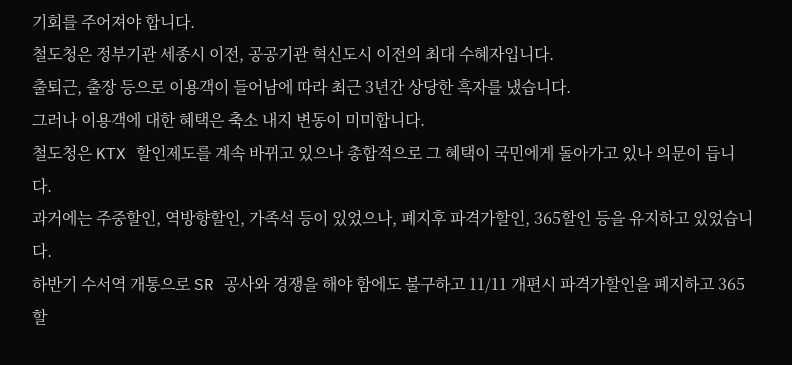기회를 주어져야 합니다.
철도청은 정부기관 세종시 이전, 공공기관 혁신도시 이전의 최대 수혜자입니다.
출퇴근, 출장 등으로 이용객이 들어남에 따라 최근 3년간 상당한 흑자를 냈습니다.
그러나 이용객에 대한 혜택은 축소 내지 변동이 미미합니다.
철도청은 KTX 할인제도를 계속 바뀌고 있으나 총합적으로 그 혜택이 국민에게 돌아가고 있나 의문이 듭니다.
과거에는 주중할인, 역방향할인, 가족석 등이 있었으나, 폐지후 파격가할인, 365할인 등을 유지하고 있었습니다.
하반기 수서역 개통으로 SR 공사와 경쟁을 해야 함에도 불구하고 11/11 개편시 파격가할인을 폐지하고 365할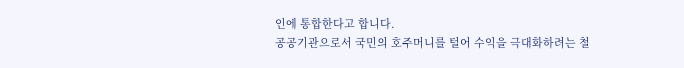인에 통합한다고 합니다.
공공기관으로서 국민의 호주머니를 털어 수익을 극대화하려는 철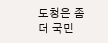도청은 좀 더 국민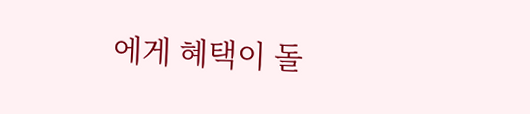에게 혜택이 돌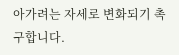아가려는 자세로 변화되기 촉구합니다.